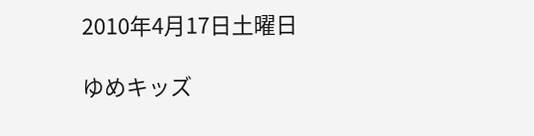2010年4月17日土曜日

ゆめキッズ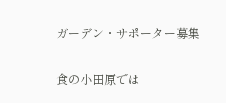ガーデン・サポーター募集

食の小田原では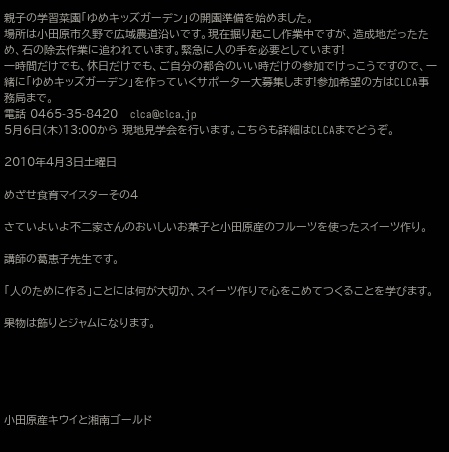親子の学習菜園「ゆめキッズガーデン」の開園準備を始めました。
場所は小田原市久野で広域農道沿いです。現在掘り起こし作業中ですが、造成地だったため、石の除去作業に追われています。緊急に人の手を必要としています!
一時間だけでも、休日だけでも、ご自分の都合のいい時だけの参加でけっこうですので、一緒に「ゆめキッズガーデン」を作っていくサポーター大募集します!参加希望の方はCLCA事務局まで。
電話 0465-35-8420   clca@clca.jp
5月6日(木)13:00から 現地見学会を行います。こちらも詳細はCLCAまでどうぞ。

2010年4月3日土曜日

めざせ食育マイスターその4

さていよいよ不二家さんのおいしいお菓子と小田原産のフルーツを使ったスイーツ作り。

講師の葛恵子先生です。

「人のために作る」ことには何が大切か、スイーツ作りで心をこめてつくることを学びます。

果物は飾りとジャムになります。





小田原産キウイと湘南ゴールド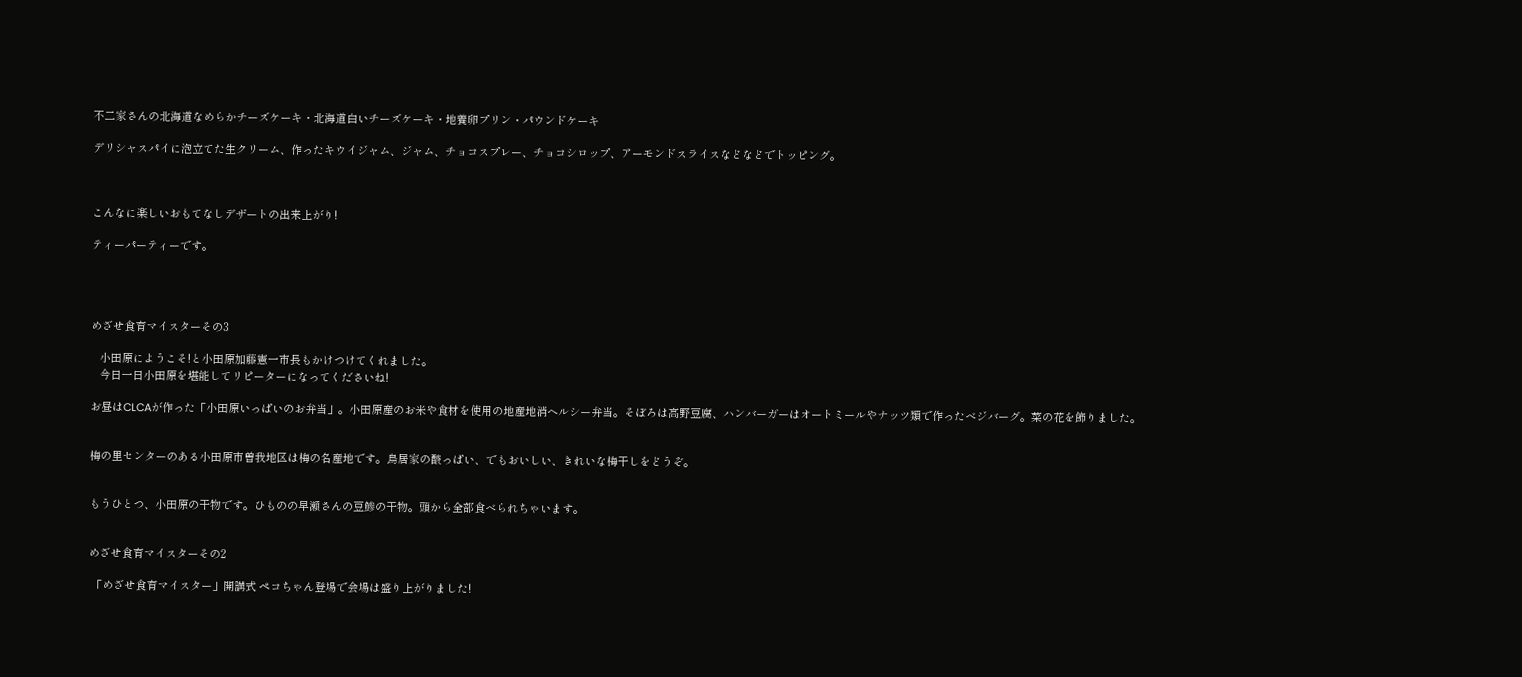不二家さんの北海道なめらかチーズケーキ・北海道白いチーズケーキ・地養卵プリン・パウンドケーキ

デリシャスパイに泡立てた生クリーム、作ったキウイジャム、ジャム、チョコスプレー、チョコシロップ、アーモンドスライスなどなどでトッピング。



こんなに楽しいおもてなしデザートの出来上がり!

ティーパーティーです。




めざせ食育マイスターその3

   小田原にようこそ!と小田原加藤憲一市長もかけつけてくれました。
   今日一日小田原を堪能してリピーターになってくださいね!

お昼はCLCAが作った「小田原いっぱいのお弁当」。小田原産のお米や食材を使用の地産地消ヘルシー弁当。そぼろは高野豆腐、ハンバーガーはオートミールやナッツ類で作ったべジバーグ。菜の花を飾りました。


梅の里センターのある小田原市曽我地区は梅の名産地です。鳥居家の酸っぱい、でもおいしい、きれいな梅干しをどうぞ。


もうひとつ、小田原の干物です。ひものの早瀬さんの豆鯵の干物。頭から全部食べられちゃいます。


めざせ食育マイスターその2

 「めざせ食育マイスター」開講式 ペコちゃん登場で会場は盛り上がりました!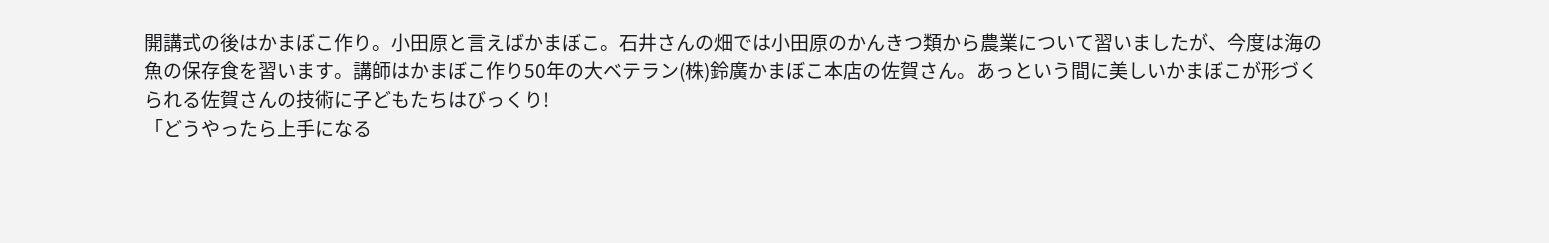開講式の後はかまぼこ作り。小田原と言えばかまぼこ。石井さんの畑では小田原のかんきつ類から農業について習いましたが、今度は海の魚の保存食を習います。講師はかまぼこ作り50年の大ベテラン(株)鈴廣かまぼこ本店の佐賀さん。あっという間に美しいかまぼこが形づくられる佐賀さんの技術に子どもたちはびっくり!
「どうやったら上手になる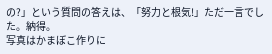の?」という質問の答えは、「努力と根気!」ただ一言でした。納得。
写真はかまぼこ作りに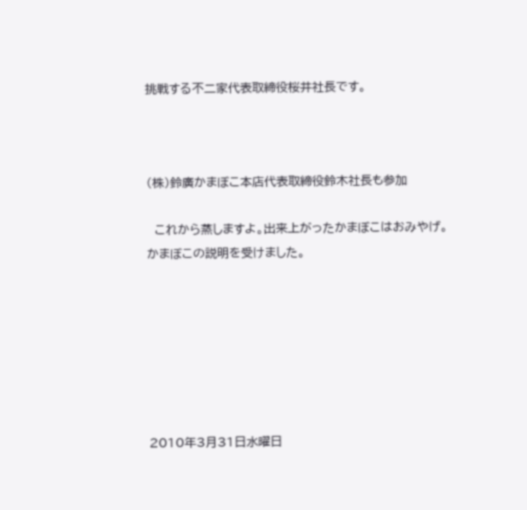挑戦する不二家代表取締役桜井社長です。



(株)鈴廣かまぼこ本店代表取締役鈴木社長も参加

  これから蒸しますよ。出来上がったかまぼこはおみやげ。
かまぼこの説明を受けました。







2010年3月31日水曜日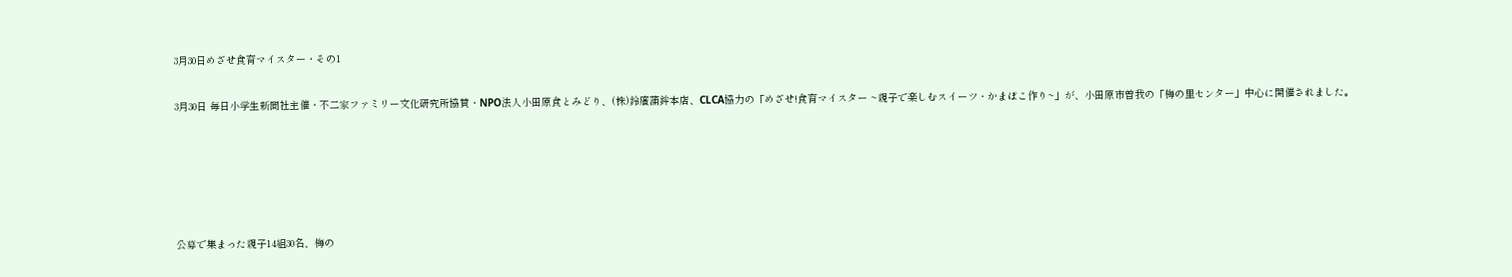3月30日めざせ食育マイスター・その1

3月30日 毎日小学生新聞社主催・不二家ファミリー文化研究所協賛・NPO法人小田原食とみどり、(株)鈴廣蒲鉾本店、CLCA協力の「めざせ!食育マイスター ~親子で楽しむスイーツ・かまぼこ作り~」が、小田原市曽我の「梅の里センター」中心に開催されました。





公募で集まった親子14組30名、梅の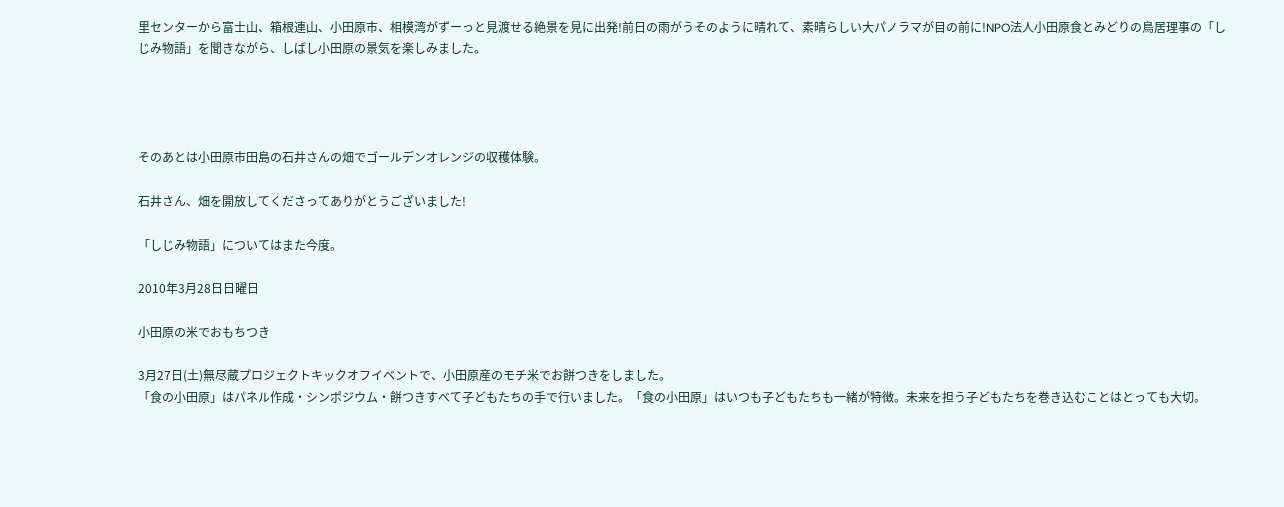里センターから富士山、箱根連山、小田原市、相模湾がずーっと見渡せる絶景を見に出発!前日の雨がうそのように晴れて、素晴らしい大パノラマが目の前に!NPO法人小田原食とみどりの鳥居理事の「しじみ物語」を聞きながら、しばし小田原の景気を楽しみました。




そのあとは小田原市田島の石井さんの畑でゴールデンオレンジの収穫体験。

石井さん、畑を開放してくださってありがとうございました!

「しじみ物語」についてはまた今度。

2010年3月28日日曜日

小田原の米でおもちつき

3月27日(土)無尽蔵プロジェクトキックオフイベントで、小田原産のモチ米でお餅つきをしました。
「食の小田原」はパネル作成・シンポジウム・餅つきすべて子どもたちの手で行いました。「食の小田原」はいつも子どもたちも一緒が特徴。未来を担う子どもたちを巻き込むことはとっても大切。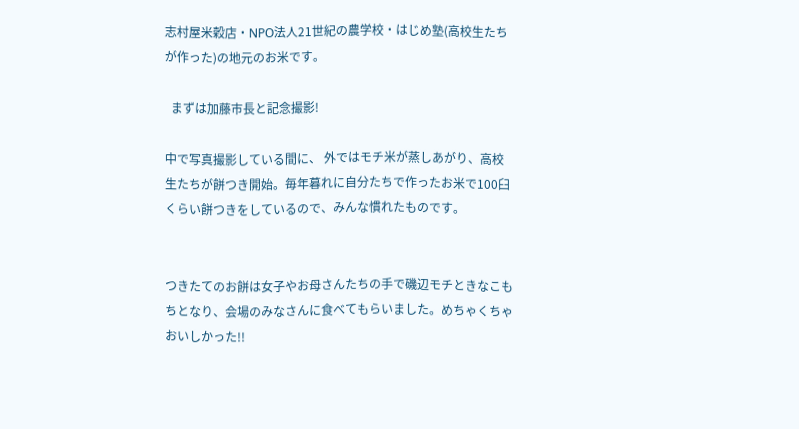志村屋米穀店・NPO法人21世紀の農学校・はじめ塾(高校生たちが作った)の地元のお米です。

  まずは加藤市長と記念撮影!

中で写真撮影している間に、 外ではモチ米が蒸しあがり、高校生たちが餅つき開始。毎年暮れに自分たちで作ったお米で100臼くらい餅つきをしているので、みんな慣れたものです。


つきたてのお餅は女子やお母さんたちの手で磯辺モチときなこもちとなり、会場のみなさんに食べてもらいました。めちゃくちゃおいしかった!!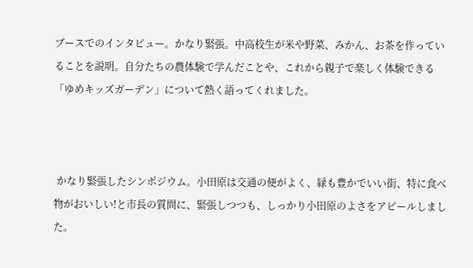ブースでのインタビュー。かなり緊張。中高校生が米や野菜、みかん、お茶を作っていることを説明。自分たちの農体験で学んだことや、これから親子で楽しく体験できる「ゆめキッズガーデン」について熱く語ってくれました。



 かなり緊張したシンポジウム。小田原は交通の便がよく、緑も豊かでいい街、特に食べ物がおいしい!と市長の質問に、緊張しつつも、しっかり小田原のよさをアピールしました。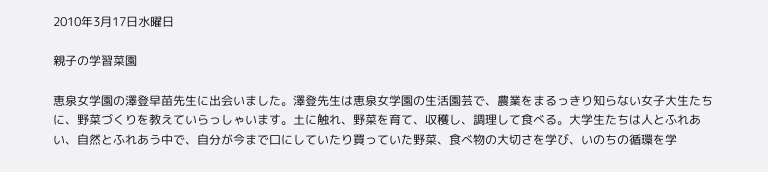2010年3月17日水曜日

親子の学習菜園

恵泉女学園の澤登早苗先生に出会いました。澤登先生は恵泉女学園の生活園芸で、農業をまるっきり知らない女子大生たちに、野菜づくりを教えていらっしゃいます。土に触れ、野菜を育て、収穫し、調理して食べる。大学生たちは人とふれあい、自然とふれあう中で、自分が今まで口にしていたり買っていた野菜、食べ物の大切さを学び、いのちの循環を学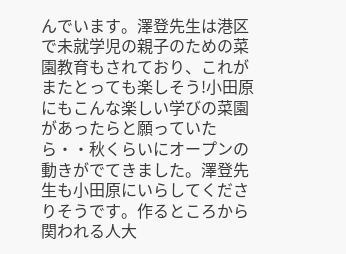んでいます。澤登先生は港区で未就学児の親子のための菜園教育もされており、これがまたとっても楽しそう!小田原にもこんな楽しい学びの菜園があったらと願っていたら・・秋くらいにオープンの動きがでてきました。澤登先生も小田原にいらしてくださりそうです。作るところから関われる人大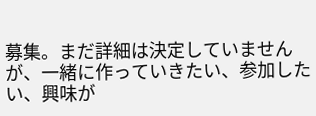募集。まだ詳細は決定していませんが、一緒に作っていきたい、参加したい、興味が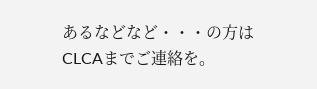あるなどなど・・・の方はCLCAまでご連絡を。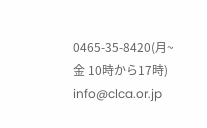0465-35-8420(月~金 10時から17時) info@clca.or.jp